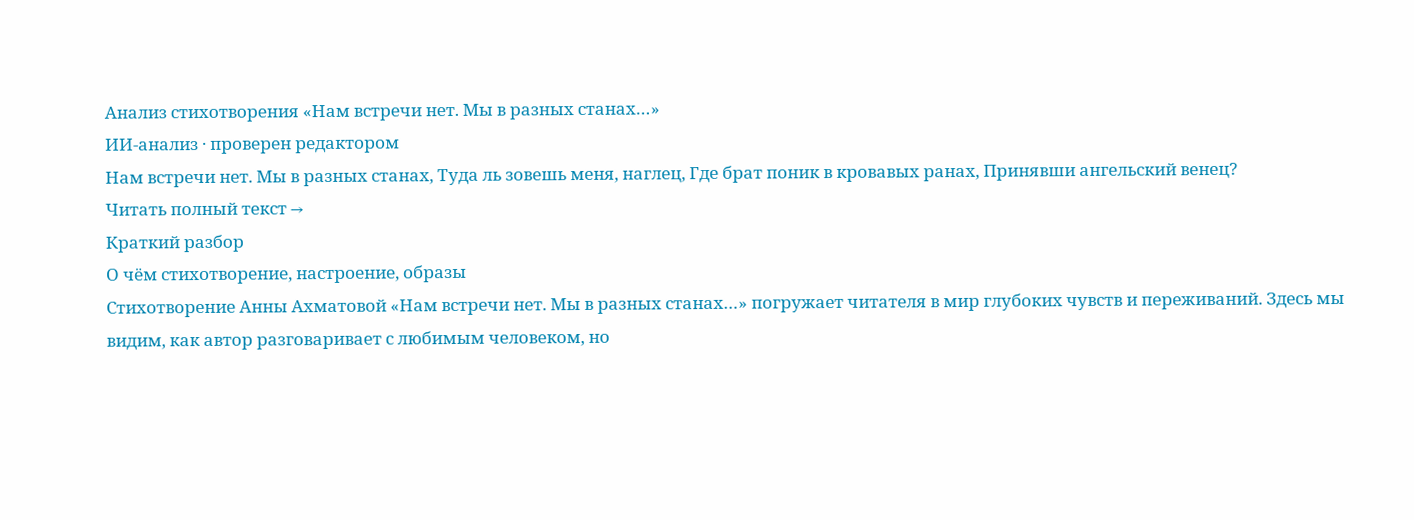Анализ стихотворения «Нам встречи нет. Мы в разных станах…»
ИИ-анализ · проверен редактором
Нам встречи нет. Мы в разных станах, Туда ль зовешь меня, наглец, Где брат поник в кровавых ранах, Принявши ангельский венец?
Читать полный текст →
Краткий разбор
О чём стихотворение, настроение, образы
Стихотворение Анны Ахматовой «Нам встречи нет. Мы в разных станах…» погружает читателя в мир глубоких чувств и переживаний. Здесь мы видим, как автор разговаривает с любимым человеком, но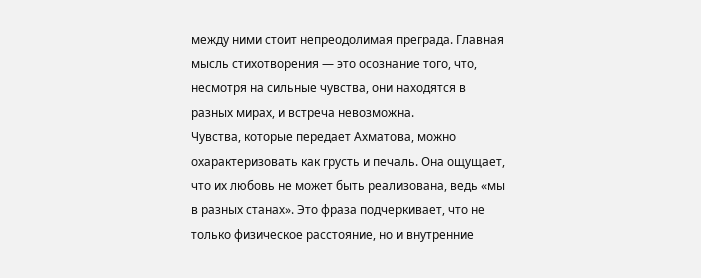между ними стоит непреодолимая преграда. Главная мысль стихотворения — это осознание того, что, несмотря на сильные чувства, они находятся в разных мирах, и встреча невозможна.
Чувства, которые передает Ахматова, можно охарактеризовать как грусть и печаль. Она ощущает, что их любовь не может быть реализована, ведь «мы в разных станах». Это фраза подчеркивает, что не только физическое расстояние, но и внутренние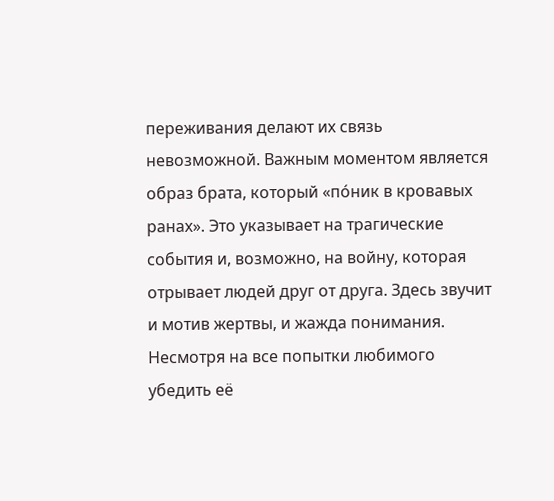переживания делают их связь невозможной. Важным моментом является образ брата, который «по́ник в кровавых ранах». Это указывает на трагические события и, возможно, на войну, которая отрывает людей друг от друга. Здесь звучит и мотив жертвы, и жажда понимания.
Несмотря на все попытки любимого убедить её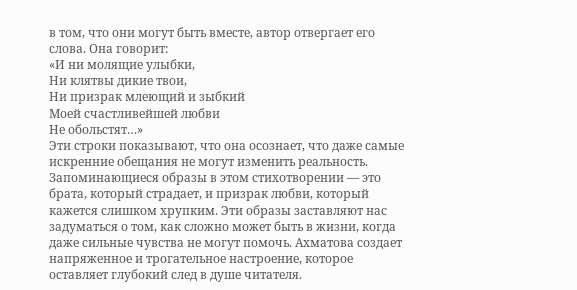в том, что они могут быть вместе, автор отвергает его слова. Она говорит:
«И ни молящие улыбки,
Ни клятвы дикие твои,
Ни призрак млеющий и зыбкий
Моей счастливейшей любви
Не обольстят…»
Эти строки показывают, что она осознает, что даже самые искренние обещания не могут изменить реальность.
Запоминающиеся образы в этом стихотворении — это брата, который страдает, и призрак любви, который кажется слишком хрупким. Эти образы заставляют нас задуматься о том, как сложно может быть в жизни, когда даже сильные чувства не могут помочь. Ахматова создает напряженное и трогательное настроение, которое оставляет глубокий след в душе читателя.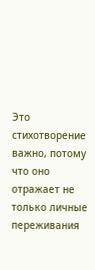Это стихотворение важно, потому что оно отражает не только личные переживания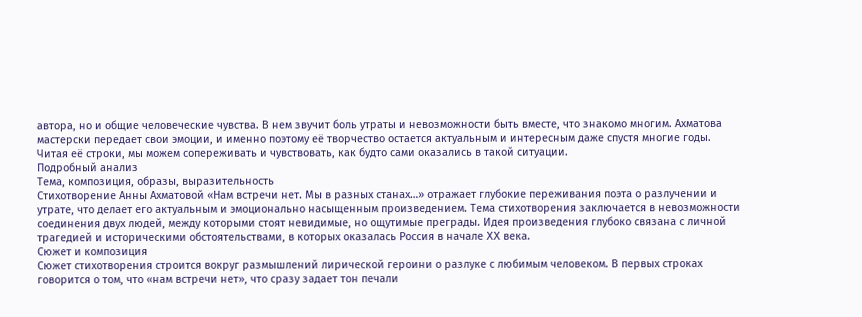автора, но и общие человеческие чувства. В нем звучит боль утраты и невозможности быть вместе, что знакомо многим. Ахматова мастерски передает свои эмоции, и именно поэтому её творчество остается актуальным и интересным даже спустя многие годы. Читая её строки, мы можем сопереживать и чувствовать, как будто сами оказались в такой ситуации.
Подробный анализ
Тема, композиция, образы, выразительность
Стихотворение Анны Ахматовой «Нам встречи нет. Мы в разных станах…» отражает глубокие переживания поэта о разлучении и утрате, что делает его актуальным и эмоционально насыщенным произведением. Тема стихотворения заключается в невозможности соединения двух людей, между которыми стоят невидимые, но ощутимые преграды. Идея произведения глубоко связана с личной трагедией и историческими обстоятельствами, в которых оказалась Россия в начале XX века.
Сюжет и композиция
Сюжет стихотворения строится вокруг размышлений лирической героини о разлуке с любимым человеком. В первых строках говорится о том, что «нам встречи нет», что сразу задает тон печали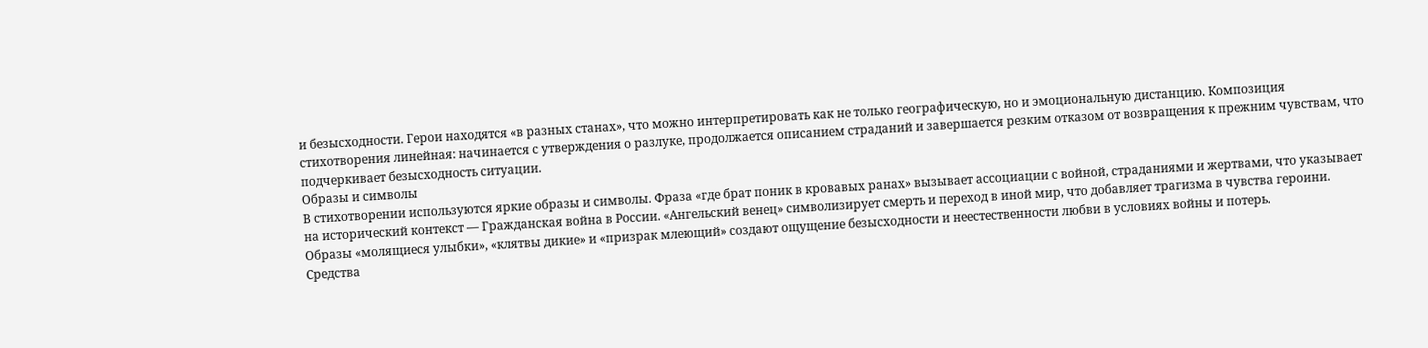и безысходности. Герои находятся «в разных станах», что можно интерпретировать как не только географическую, но и эмоциональную дистанцию. Композиция стихотворения линейная: начинается с утверждения о разлуке, продолжается описанием страданий и завершается резким отказом от возвращения к прежним чувствам, что подчеркивает безысходность ситуации.
Образы и символы
В стихотворении используются яркие образы и символы. Фраза «где брат поник в кровавых ранах» вызывает ассоциации с войной, страданиями и жертвами, что указывает на исторический контекст — Гражданская война в России. «Ангельский венец» символизирует смерть и переход в иной мир, что добавляет трагизма в чувства героини. Образы «молящиеся улыбки», «клятвы дикие» и «призрак млеющий» создают ощущение безысходности и неестественности любви в условиях войны и потерь.
Средства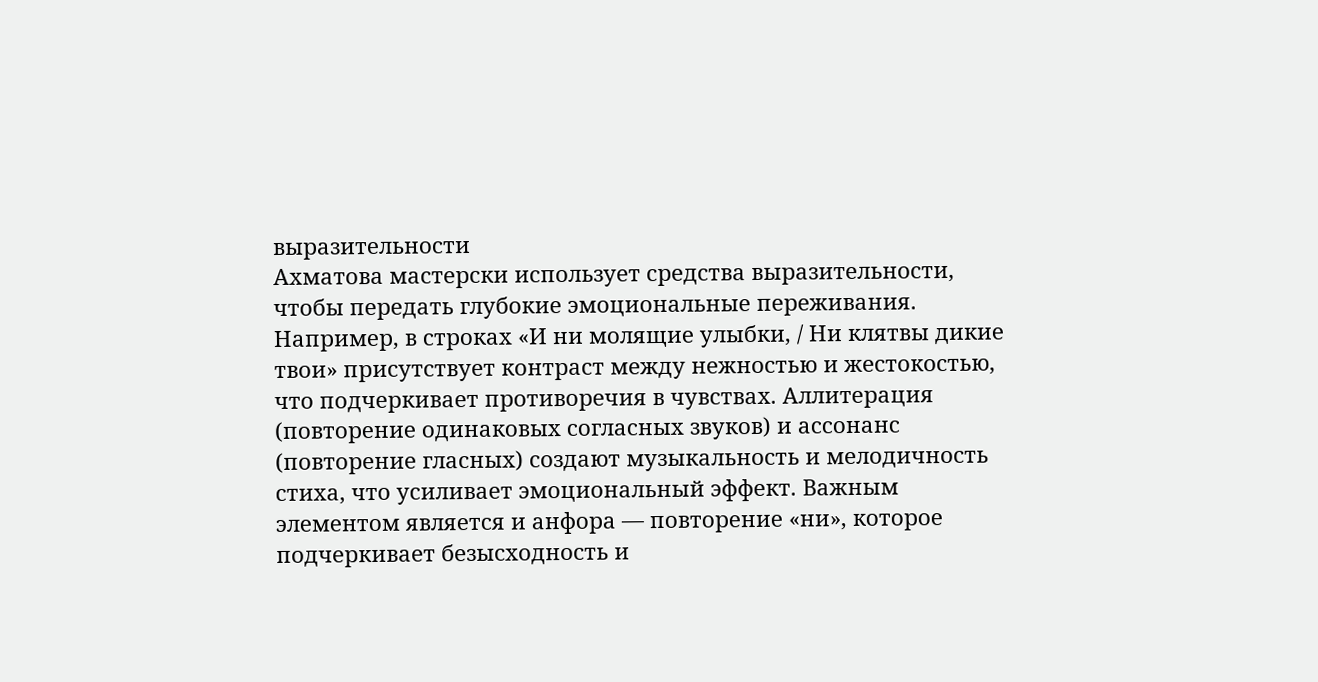выразительности
Ахматова мастерски использует средства выразительности, чтобы передать глубокие эмоциональные переживания. Например, в строках «И ни молящие улыбки, / Ни клятвы дикие твои» присутствует контраст между нежностью и жестокостью, что подчеркивает противоречия в чувствах. Аллитерация (повторение одинаковых согласных звуков) и ассонанс (повторение гласных) создают музыкальность и мелодичность стиха, что усиливает эмоциональный эффект. Важным элементом является и анфора — повторение «ни», которое подчеркивает безысходность и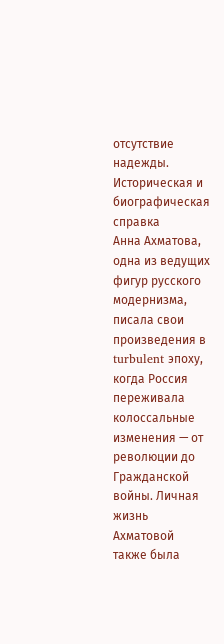отсутствие надежды.
Историческая и биографическая справка
Анна Ахматова, одна из ведущих фигур русского модернизма, писала свои произведения в turbulent эпоху, когда Россия переживала колоссальные изменения — от революции до Гражданской войны. Личная жизнь Ахматовой также была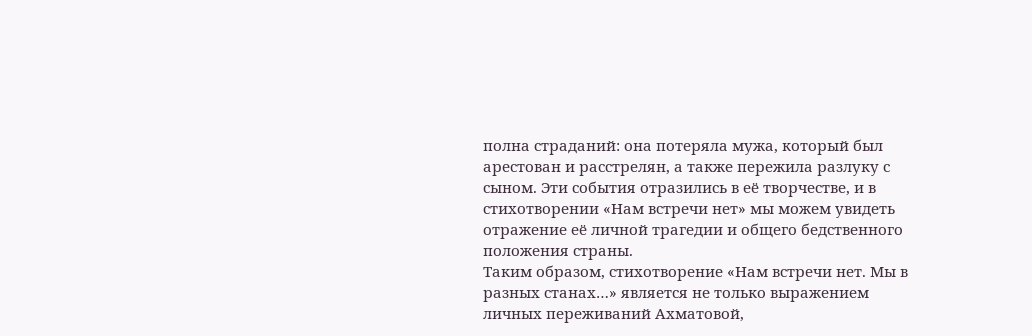полна страданий: она потеряла мужа, который был арестован и расстрелян, а также пережила разлуку с сыном. Эти события отразились в её творчестве, и в стихотворении «Нам встречи нет» мы можем увидеть отражение её личной трагедии и общего бедственного положения страны.
Таким образом, стихотворение «Нам встречи нет. Мы в разных станах…» является не только выражением личных переживаний Ахматовой,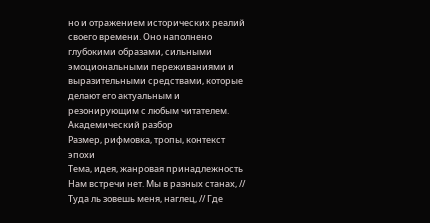но и отражением исторических реалий своего времени. Оно наполнено глубокими образами, сильными эмоциональными переживаниями и выразительными средствами, которые делают его актуальным и резонирующим с любым читателем.
Академический разбор
Размер, рифмовка, тропы, контекст эпохи
Тема, идея, жанровая принадлежность
Нам встречи нет. Мы в разных станах, // Туда ль зовешь меня, наглец, // Где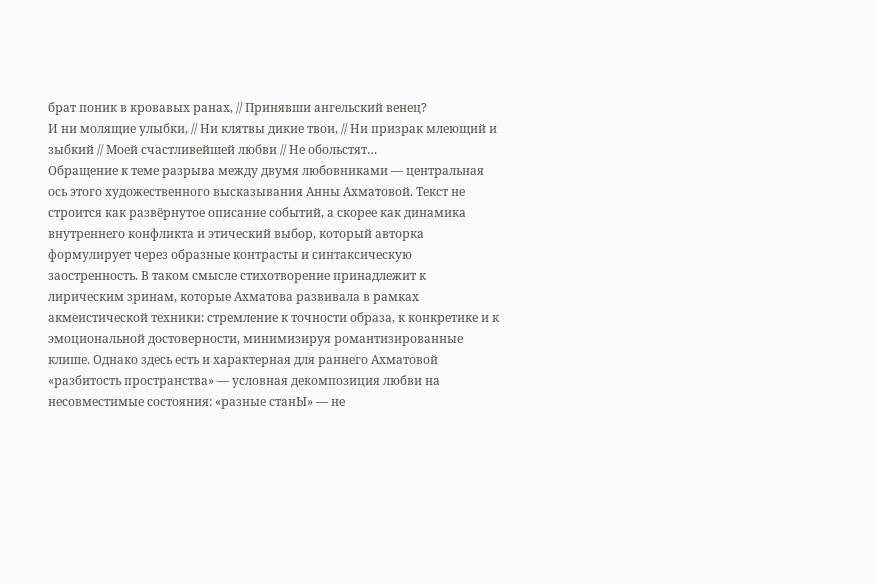брат поник в кровавых ранах, // Принявши ангельский венец?
И ни молящие улыбки, // Ни клятвы дикие твои, // Ни призрак млеющий и зыбкий // Моей счастливейшей любви // Не обольстят…
Обращение к теме разрыва между двумя любовниками — центральная ось этого художественного высказывания Анны Ахматовой. Текст не строится как развёрнутое описание событий, а скорее как динамика внутреннего конфликта и этический выбор, который авторка формулирует через образные контрасты и синтаксическую заостренность. В таком смысле стихотворение принадлежит к лирическим зринам, которые Ахматова развивала в рамках акмеистической техники: стремление к точности образа, к конкретике и к эмоциональной достоверности, минимизируя романтизированные клише. Однако здесь есть и характерная для раннего Ахматовой «разбитость пространства» — условная декомпозиция любви на несовместимые состояния: «разные станЫ» — не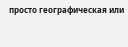просто географическая или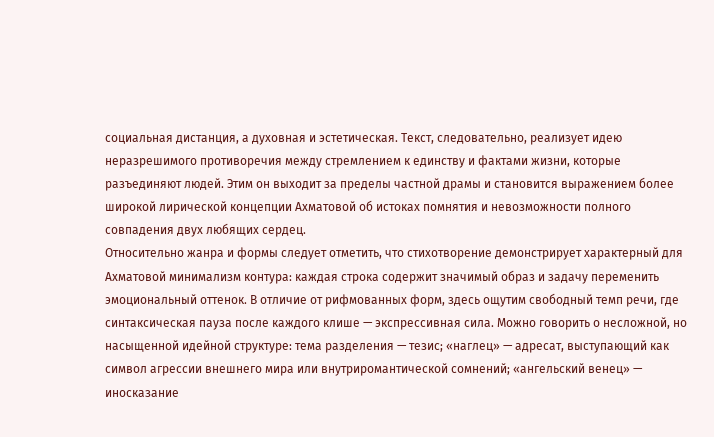социальная дистанция, а духовная и эстетическая. Текст, следовательно, реализует идею неразрешимого противоречия между стремлением к единству и фактами жизни, которые разъединяют людей. Этим он выходит за пределы частной драмы и становится выражением более широкой лирической концепции Ахматовой об истоках помнятия и невозможности полного совпадения двух любящих сердец.
Относительно жанра и формы следует отметить, что стихотворение демонстрирует характерный для Ахматовой минимализм контура: каждая строка содержит значимый образ и задачу переменить эмоциональный оттенок. В отличие от рифмованных форм, здесь ощутим свободный темп речи, где синтаксическая пауза после каждого клише — экспрессивная сила. Можно говорить о несложной, но насыщенной идейной структурe: тема разделения — тезис; «наглец» — адресат, выступающий как символ агрессии внешнего мира или внутриромантической сомнений; «ангельский венец» — иносказание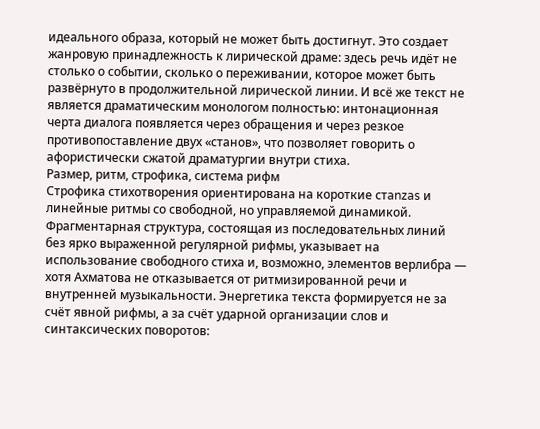идеального образа, который не может быть достигнут. Это создает жанровую принадлежность к лирической драме: здесь речь идёт не столько о событии, сколько о переживании, которое может быть развёрнуто в продолжительной лирической линии. И всё же текст не является драматическим монологом полностью: интонационная черта диалога появляется через обращения и через резкое противопоставление двух «станов», что позволяет говорить о афористически сжатой драматургии внутри стиха.
Размер, ритм, строфика, система рифм
Строфика стихотворения ориентирована на короткие стanzas и линейные ритмы со свободной, но управляемой динамикой. Фрагментарная структура, состоящая из последовательных линий без ярко выраженной регулярной рифмы, указывает на использование свободного стиха и, возможно, элементов верлибра — хотя Ахматова не отказывается от ритмизированной речи и внутренней музыкальности. Энергетика текста формируется не за счёт явной рифмы, а за счёт ударной организации слов и синтаксических поворотов: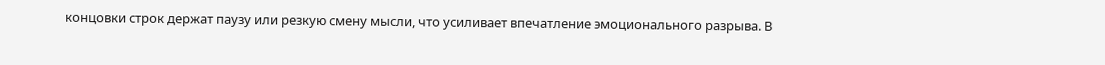концовки строк держат паузу или резкую смену мысли, что усиливает впечатление эмоционального разрыва. В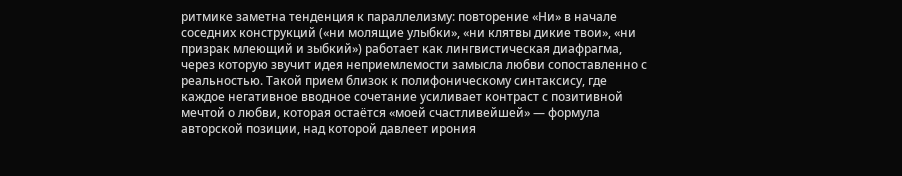ритмике заметна тенденция к параллелизму: повторение «Ни» в начале соседних конструкций («ни молящие улыбки», «ни клятвы дикие твои», «ни призрак млеющий и зыбкий») работает как лингвистическая диафрагма, через которую звучит идея неприемлемости замысла любви сопоставленно с реальностью. Такой прием близок к полифоническому синтаксису, где каждое негативное вводное сочетание усиливает контраст с позитивной мечтой о любви, которая остаётся «моей счастливейшей» — формула авторской позиции, над которой давлеет ирония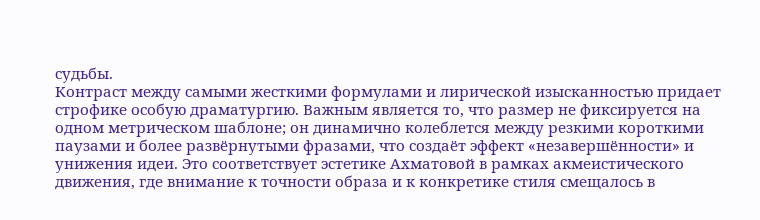судьбы.
Контраст между самыми жесткими формулами и лирической изысканностью придает строфике особую драматургию. Важным является то, что размер не фиксируется на одном метрическом шаблоне; он динамично колеблется между резкими короткими паузами и более развёрнутыми фразами, что создаёт эффект «незавершённости» и унижения идеи. Это соответствует эстетике Ахматовой в рамках акмеистического движения, где внимание к точности образа и к конкретике стиля смещалось в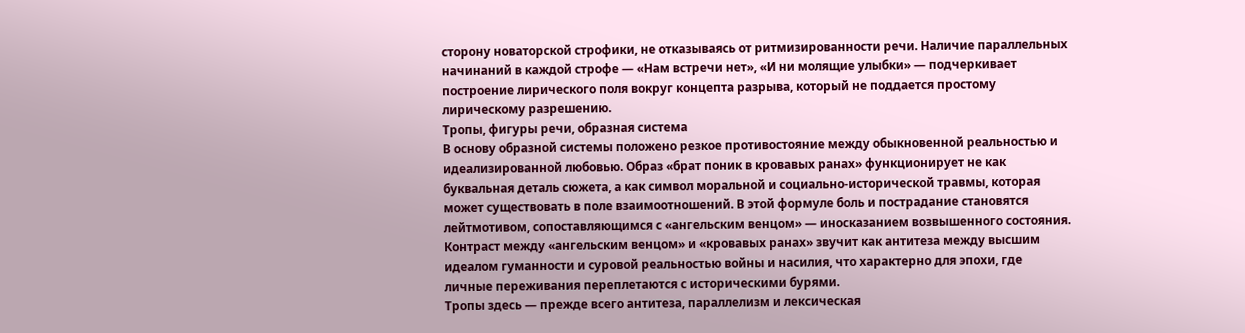сторону новаторской строфики, не отказываясь от ритмизированности речи. Наличие параллельных начинаний в каждой строфе — «Нам встречи нет», «И ни молящие улыбки» — подчеркивает построение лирического поля вокруг концепта разрыва, который не поддается простому лирическому разрешению.
Тропы, фигуры речи, образная система
В основу образной системы положено резкое противостояние между обыкновенной реальностью и идеализированной любовью. Образ «брат поник в кровавых ранах» функционирует не как буквальная деталь сюжета, а как символ моральной и социально-исторической травмы, которая может существовать в поле взаимоотношений. В этой формуле боль и пострадание становятся лейтмотивом, сопоставляющимся с «ангельским венцом» — иносказанием возвышенного состояния. Контраст между «ангельским венцом» и «кровавых ранах» звучит как антитеза между высшим идеалом гуманности и суровой реальностью войны и насилия, что характерно для эпохи, где личные переживания переплетаются с историческими бурями.
Тропы здесь — прежде всего антитеза, параллелизм и лексическая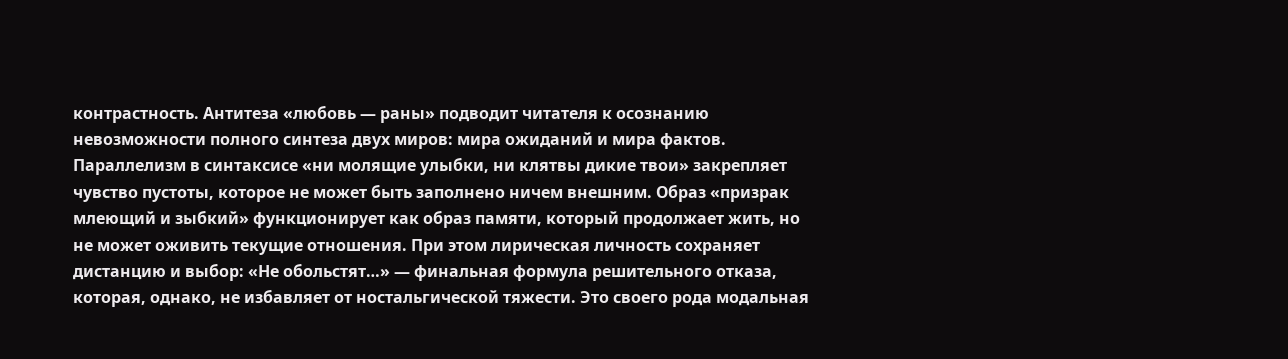контрастность. Антитеза «любовь — раны» подводит читателя к осознанию невозможности полного синтеза двух миров: мира ожиданий и мира фактов. Параллелизм в синтаксисе «ни молящие улыбки, ни клятвы дикие твои» закрепляет чувство пустоты, которое не может быть заполнено ничем внешним. Образ «призрак млеющий и зыбкий» функционирует как образ памяти, который продолжает жить, но не может оживить текущие отношения. При этом лирическая личность сохраняет дистанцию и выбор: «Не обольстят…» — финальная формула решительного отказа, которая, однако, не избавляет от ностальгической тяжести. Это своего рода модальная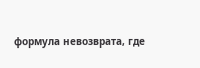формула невозврата, где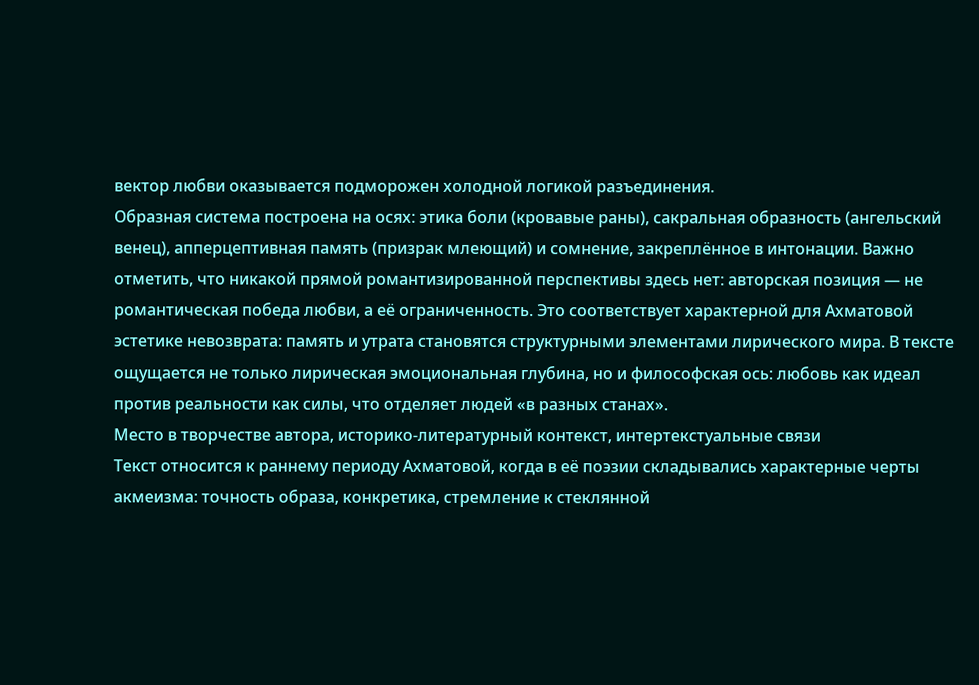вектор любви оказывается подморожен холодной логикой разъединения.
Образная система построена на осях: этика боли (кровавые раны), сакральная образность (ангельский венец), апперцептивная память (призрак млеющий) и сомнение, закреплённое в интонации. Важно отметить, что никакой прямой романтизированной перспективы здесь нет: авторская позиция — не романтическая победа любви, а её ограниченность. Это соответствует характерной для Ахматовой эстетике невозврата: память и утрата становятся структурными элементами лирического мира. В тексте ощущается не только лирическая эмоциональная глубина, но и философская ось: любовь как идеал против реальности как силы, что отделяет людей «в разных станах».
Место в творчестве автора, историко-литературный контекст, интертекстуальные связи
Текст относится к раннему периоду Ахматовой, когда в её поэзии складывались характерные черты акмеизма: точность образа, конкретика, стремление к стеклянной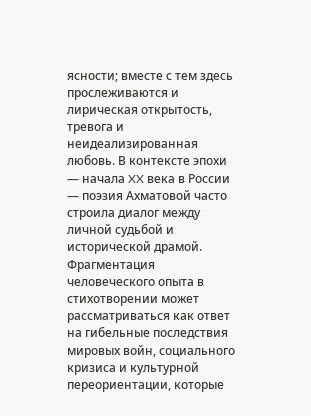ясности; вместе с тем здесь прослеживаются и лирическая открытость, тревога и неидеализированная любовь. В контексте эпохи — начала XX века в России — поэзия Ахматовой часто строила диалог между личной судьбой и исторической драмой. Фрагментация человеческого опыта в стихотворении может рассматриваться как ответ на гибельные последствия мировых войн, социального кризиса и культурной переориентации, которые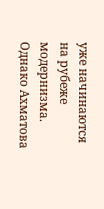уже начинаются на рубеже модернизма. Однако Ахматова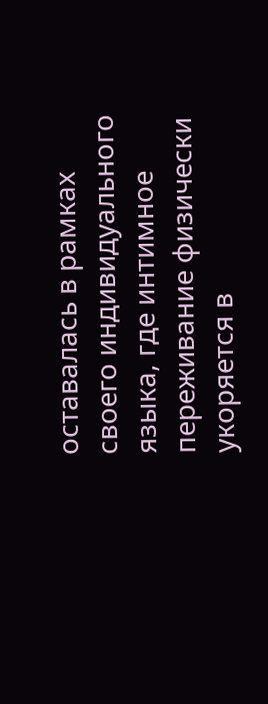оставалась в рамках своего индивидуального языка, где интимное переживание физически укоряется в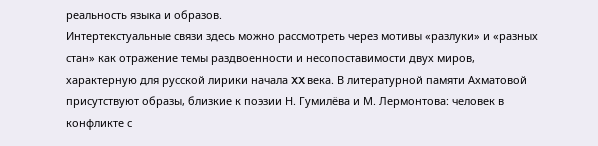реальность языка и образов.
Интертекстуальные связи здесь можно рассмотреть через мотивы «разлуки» и «разных стан» как отражение темы раздвоенности и несопоставимости двух миров, характерную для русской лирики начала XX века. В литературной памяти Ахматовой присутствуют образы, близкие к поэзии Н. Гумилёва и М. Лермонтова: человек в конфликте с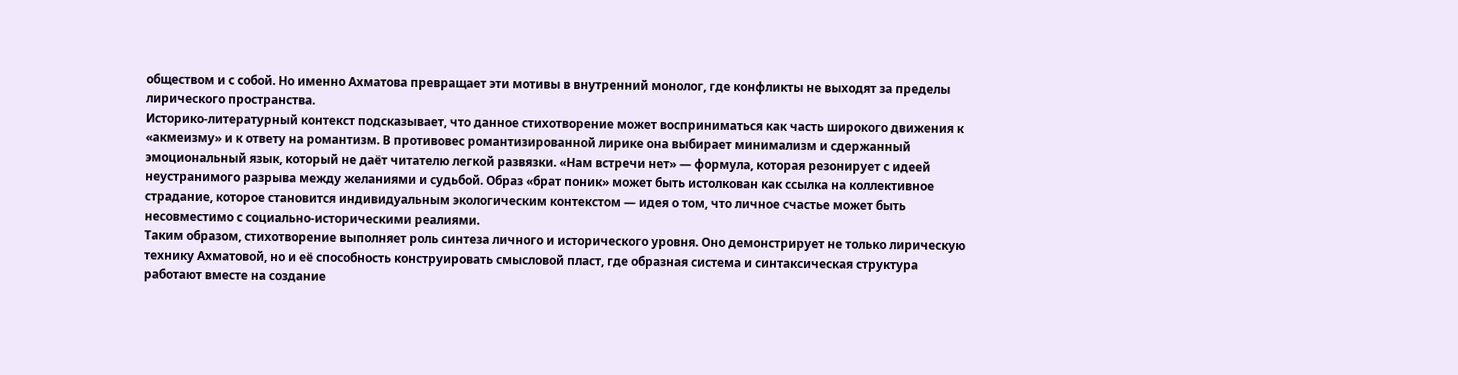обществом и с собой. Но именно Ахматова превращает эти мотивы в внутренний монолог, где конфликты не выходят за пределы лирического пространства.
Историко-литературный контекст подсказывает, что данное стихотворение может восприниматься как часть широкого движения к «акмеизму» и к ответу на романтизм. В противовес романтизированной лирике она выбирает минимализм и сдержанный эмоциональный язык, который не даёт читателю легкой развязки. «Нам встречи нет» — формула, которая резонирует с идеей неустранимого разрыва между желаниями и судьбой. Образ «брат поник» может быть истолкован как ссылка на коллективное страдание, которое становится индивидуальным экологическим контекстом — идея о том, что личное счастье может быть несовместимо с социально-историческими реалиями.
Таким образом, стихотворение выполняет роль синтеза личного и исторического уровня. Оно демонстрирует не только лирическую технику Ахматовой, но и её способность конструировать смысловой пласт, где образная система и синтаксическая структура работают вместе на создание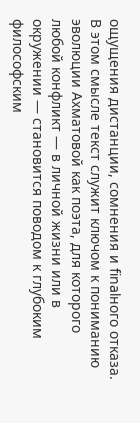ощущения дистанции, сомнения и finalного отказа. В этом смысле текст служит ключом к пониманию эволюции Ахматовой как поэта, для которого любой конфликт — в личной жизни или в окружении — становится поводом к глубоким философским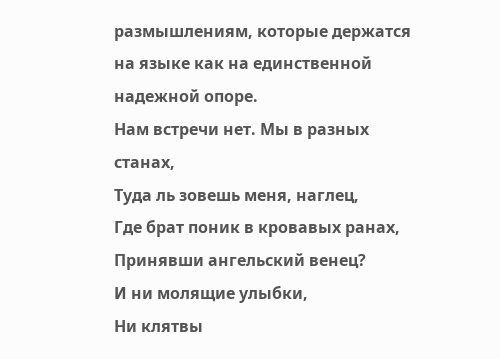размышлениям, которые держатся на языке как на единственной надежной опоре.
Нам встречи нет. Мы в разных станах,
Туда ль зовешь меня, наглец,
Где брат поник в кровавых ранах,
Принявши ангельский венец?
И ни молящие улыбки,
Ни клятвы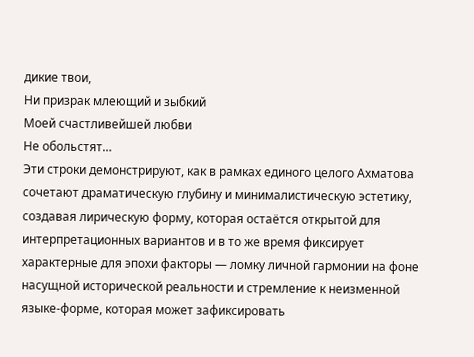дикие твои,
Ни призрак млеющий и зыбкий
Моей счастливейшей любви
Не обольстят…
Эти строки демонстрируют, как в рамках единого целого Ахматова сочетают драматическую глубину и минималистическую эстетику, создавая лирическую форму, которая остаётся открытой для интерпретационных вариантов и в то же время фиксирует характерные для эпохи факторы — ломку личной гармонии на фоне насущной исторической реальности и стремление к неизменной языке-форме, которая может зафиксировать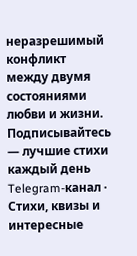неразрешимый конфликт между двумя состояниями любви и жизни.
Подписывайтесь — лучшие стихи каждый день
Telegram-канал · Стихи, квизы и интересные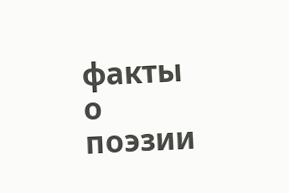факты о поэзии